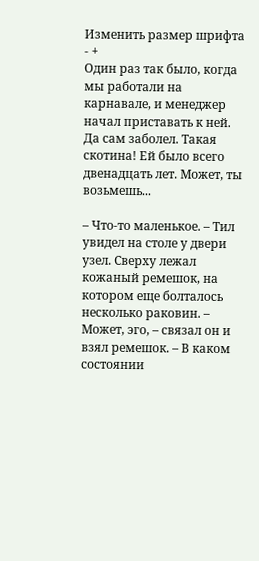Изменить размер шрифта - +
Один раз так было, когда мы работали на карнавале, и менеджер начал приставать к ней. Да сам заболел. Такая скотина! Ей было всего двенадцать лет. Может, ты возьмешь...

– Что‑то маленькое. – Тил увидел на столе у двери узел. Сверху лежал кожаный ремешок, на котором еще болталось несколько раковин. – Может, эго, – связал он и взял ремешок. – В каком состоянии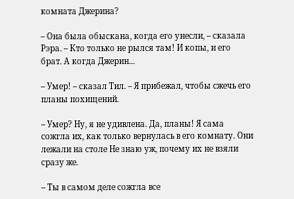комната Джерина?

– Она была обыскана, когда его унесли, – сказала Рэра. – Кто только не рылся там! И копы, и его брат. А когда Джерин...

– Умер! – сказал Тил. – Я прибежал, чтобы сжечь его планы похищений.

– Умер? Ну, я не удивлена. Да, планы! Я сама сожгла их, как только вернулась в его комнату. Они лежали на столе Не знаю уж, почему их не взяли сразу же.

– Ты в самом деле сожгла все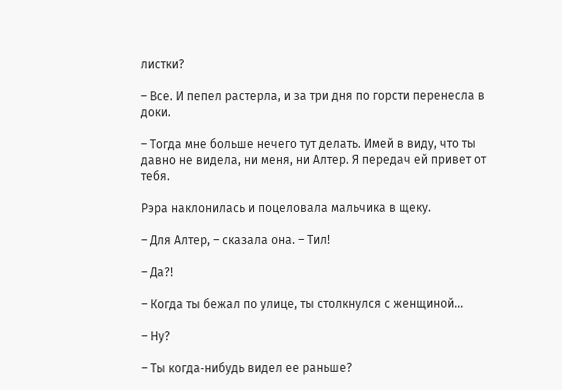листки?

– Все. И пепел растерла, и за три дня по горсти перенесла в доки.

– Тогда мне больше нечего тут делать. Имей в виду, что ты давно не видела, ни меня, ни Алтер. Я передач ей привет от тебя.

Рэра наклонилась и поцеловала мальчика в щеку.

– Для Алтер, – сказала она. – Тил!

– Да?!

– Когда ты бежал по улице, ты столкнулся с женщиной...

– Ну?

– Ты когда‑нибудь видел ее раньше?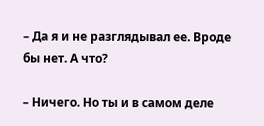– Да я и не разглядывал ее. Вроде бы нет. А что?

– Ничего. Но ты и в самом деле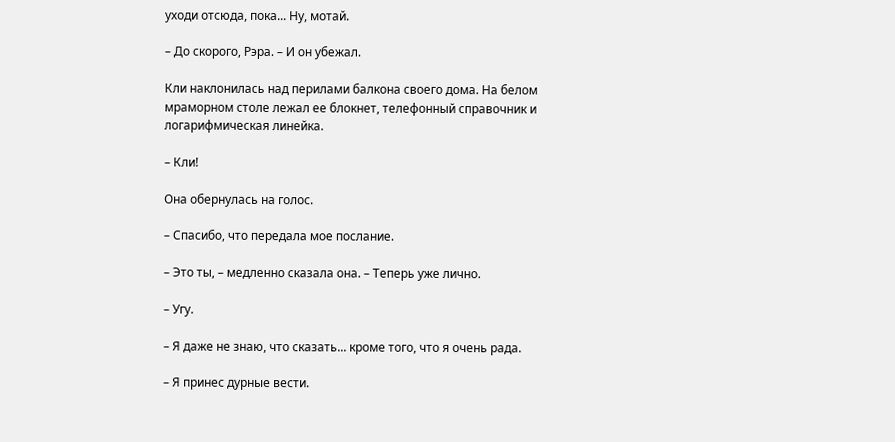уходи отсюда, пока... Ну, мотай.

– До скорого, Рэра. – И он убежал.

Кли наклонилась над перилами балкона своего дома. На белом мраморном столе лежал ее блокнет, телефонный справочник и логарифмическая линейка.

– Кли!

Она обернулась на голос.

– Спасибо, что передала мое послание.

– Это ты, – медленно сказала она. – Теперь уже лично.

– Угу.

– Я даже не знаю, что сказать... кроме того, что я очень рада.

– Я принес дурные вести.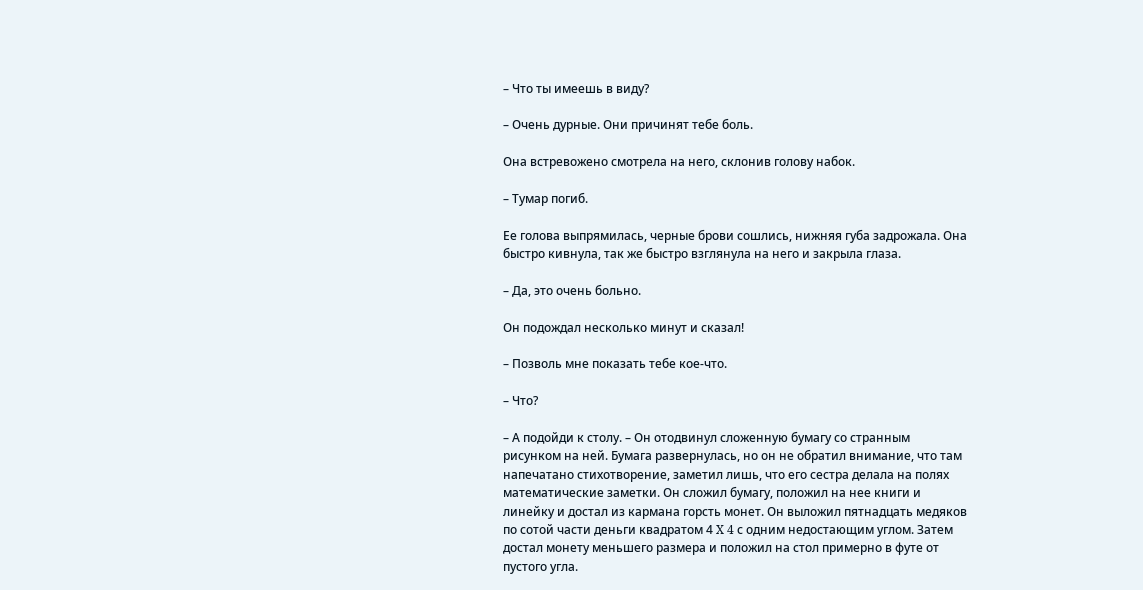– Что ты имеешь в виду?

– Очень дурные. Они причинят тебе боль.

Она встревожено смотрела на него, склонив голову набок.

– Тумар погиб.

Ее голова выпрямилась, черные брови сошлись, нижняя губа задрожала. Она быстро кивнула, так же быстро взглянула на него и закрыла глаза.

– Да, это очень больно.

Он подождал несколько минут и сказал!

– Позволь мне показать тебе кое‑что.

– Что?

– А подойди к столу. – Он отодвинул сложенную бумагу со странным рисунком на ней. Бумага развернулась, но он не обратил внимание, что там напечатано стихотворение, заметил лишь, что его сестра делала на полях математические заметки. Он сложил бумагу, положил на нее книги и линейку и достал из кармана горсть монет. Он выложил пятнадцать медяков по сотой части деньги квадратом 4 X 4 с одним недостающим углом. Затем достал монету меньшего размера и положил на стол примерно в футе от пустого угла.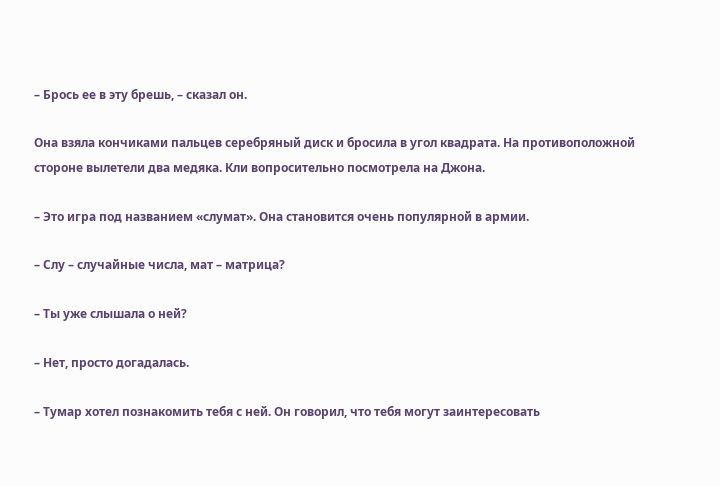– Брось ее в эту брешь, – сказал он.

Она взяла кончиками пальцев серебряный диск и бросила в угол квадрата. На противоположной стороне вылетели два медяка. Кли вопросительно посмотрела на Джона.

– Это игра под названием «слумат». Она становится очень популярной в армии.

– Слу – случайные числа, мат – матрица?

– Ты уже слышала о ней?

– Нет, просто догадалась.

– Тумар хотел познакомить тебя с ней. Он говорил, что тебя могут заинтересовать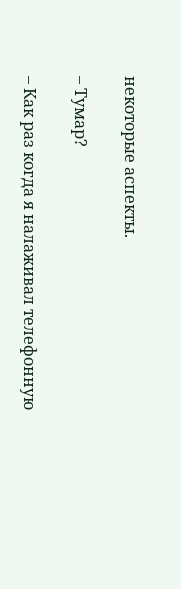некоторые аспекты.

– Тумар?

– Как раз когда я налаживал телефонную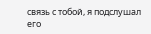связь с тобой, я подслушал его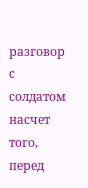разговор с солдатом насчет того, перед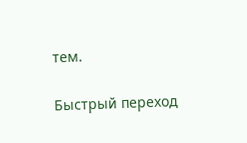тем.

Быстрый переход